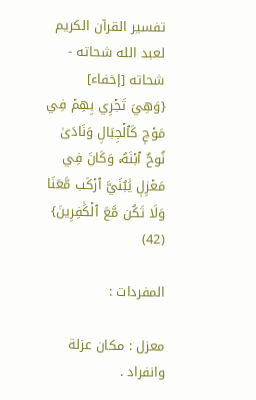تفسير القرآن الكريم لعبد الله شحاته - شحاته [إخفاء]
{وَهِيَ تَجۡرِي بِهِمۡ فِي مَوۡجٖ كَٱلۡجِبَالِ وَنَادَىٰ نُوحٌ ٱبۡنَهُۥ وَكَانَ فِي مَعۡزِلٖ يَٰبُنَيَّ ٱرۡكَب مَّعَنَا وَلَا تَكُن مَّعَ ٱلۡكَٰفِرِينَ} (42)

المفردات :

معزل : مكان عزلة وانفراد .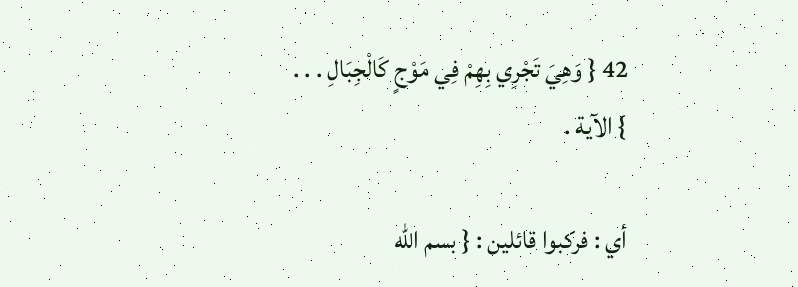42 { وَهِيَ تَجْرِي بِهِمْ فِي مَوْجٍ كَالْجِبَالِ . . . } الآية .

أي : فركبوا قائلين : { بسم الله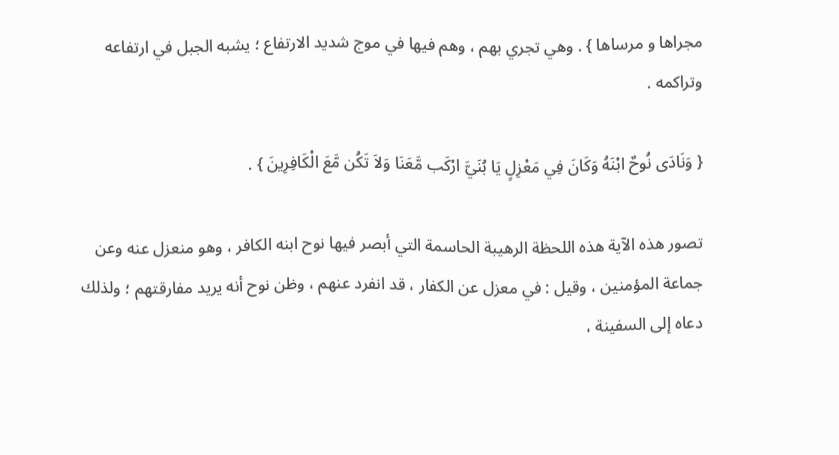مجراها و مرساها } . وهي تجري بهم ، وهم فيها في موج شديد الارتفاع ؛ يشبه الجبل في ارتفاعه وتراكمه .

{ وَنَادَى نُوحٌ ابْنَهُ وَكَانَ فِي مَعْزِلٍ يَا بُنَيَّ ارْكَب مَّعَنَا وَلاَ تَكُن مَّعَ الْكَافِرِينَ } .

تصور هذه الآية هذه اللحظة الرهيبة الحاسمة التي أبصر فيها نوح ابنه الكافر ، وهو منعزل عنه وعن جماعة المؤمنين ، وقيل : في معزل عن الكفار ، قد انفرد عنهم ، وظن نوح أنه يريد مفارقتهم ؛ ولذلك دعاه إلى السفينة ،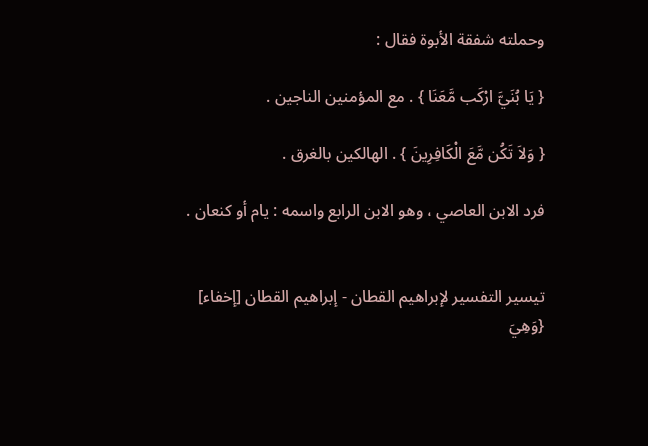وحملته شفقة الأبوة فقال :

{ يَا بُنَيَّ ارْكَب مَّعَنَا } . مع المؤمنين الناجين .

{ وَلاَ تَكُن مَّعَ الْكَافِرِينَ } . الهالكين بالغرق .

فرد الابن العاصي ، وهو الابن الرابع واسمه : يام أو كنعان .


تيسير التفسير لإبراهيم القطان - إبراهيم القطان [إخفاء]
{وَهِيَ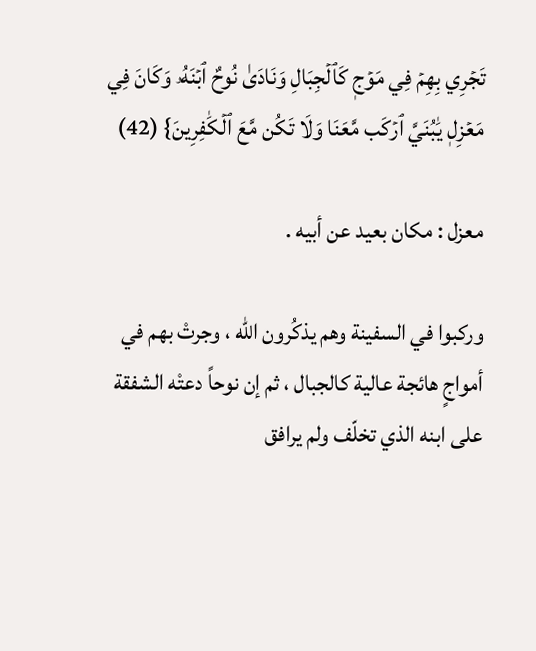تَجۡرِي بِهِمۡ فِي مَوۡجٖ كَٱلۡجِبَالِ وَنَادَىٰ نُوحٌ ٱبۡنَهُۥ وَكَانَ فِي مَعۡزِلٖ يَٰبُنَيَّ ٱرۡكَب مَّعَنَا وَلَا تَكُن مَّعَ ٱلۡكَٰفِرِينَ} (42)

معزل : مكان بعيد عن أبيه .

وركبوا في السفينة وهم يذكُرون الله ، وجرتْ بهم في أمواجٍ هائجة عالية كالجبال ، ثم إن نوحاً دعتْه الشفقة على ابنه الذي تخلّف ولم يرافق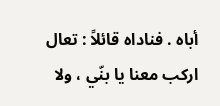أباه . فناداه قائلاً : تعال اركب معنا يا بنّي ، ولا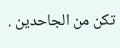تكن من الجاحدين .